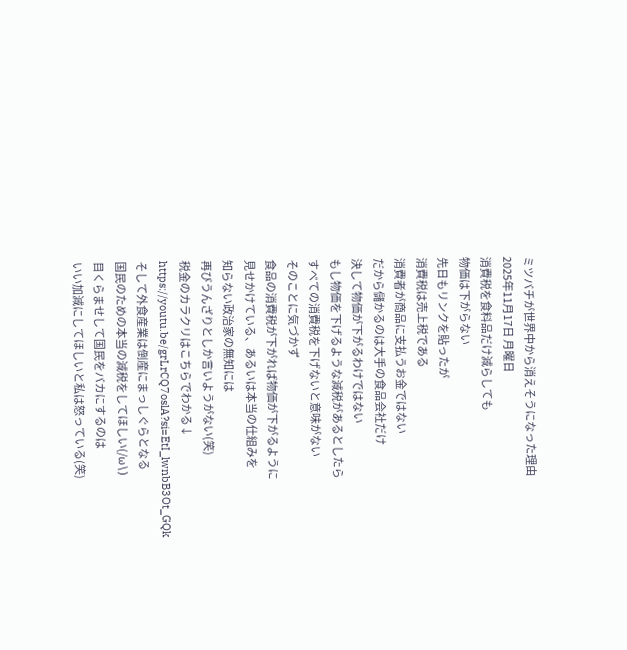ミツバチが世界中から消えそうになった理由
2025年11月17日 月曜日
消費税を食料品だけ減らしても
物価は下がらない
先日もリンクを貼ったが
消費税は売上税である
消費者が商品に支払うお金ではない
だから儲かるのは大手の食品会社だけ
決して物価が下がるわけではない
もし物価を下げるような減税があるとしたら
すべての消費税を下げないと意味がない
そのことに気づかず
食品の消費税が下がれば物価が下がるように
見せかけている、あるいは本当の仕組みを
知らない政治家の無知には
再びうんざりとしか言いようがない(笑)
税金のカラクリはこちらでわかる↓
https://youtu.be/grLrCQ7oslA?si=EtI_lwnbB3Ot_GQk
そして外食産業は倒産にまっしぐらとなる
国民のための本当の減税をしてほしい(/ω\)
目くらませして国民をバカにするのは
いい加減にしてほしいと私は怒っている(笑)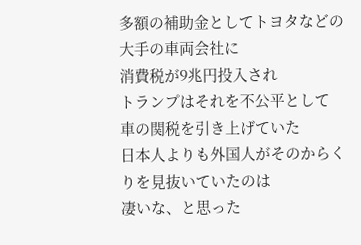多額の補助金としてトヨタなどの大手の車両会社に
消費税が9兆円投入され
トランプはそれを不公平として
車の関税を引き上げていた
日本人よりも外国人がそのからくりを見抜いていたのは
凄いな、と思った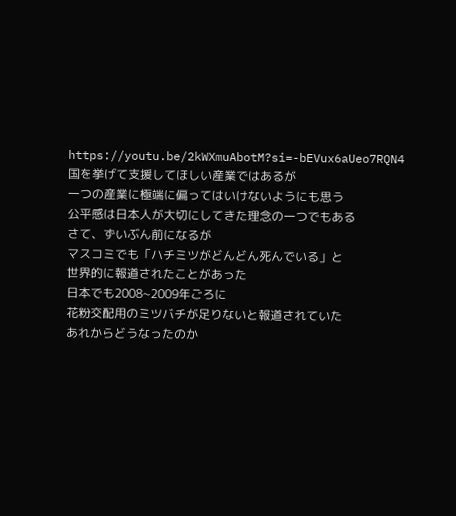https://youtu.be/2kWXmuAbotM?si=-bEVux6aUeo7RQN4
国を挙げて支援してほしい産業ではあるが
一つの産業に極端に偏ってはいけないようにも思う
公平感は日本人が大切にしてきた理念の一つでもある
さて、ずいぶん前になるが
マスコミでも「ハチミツがどんどん死んでいる」と
世界的に報道されたことがあった
日本でも2008~2009年ごろに
花粉交配用のミツバチが足りないと報道されていた
あれからどうなったのか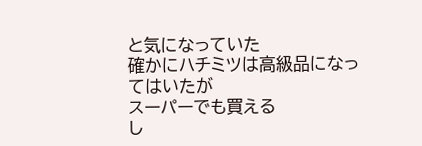と気になっていた
確かにハチミツは高級品になってはいたが
スーパーでも買える
し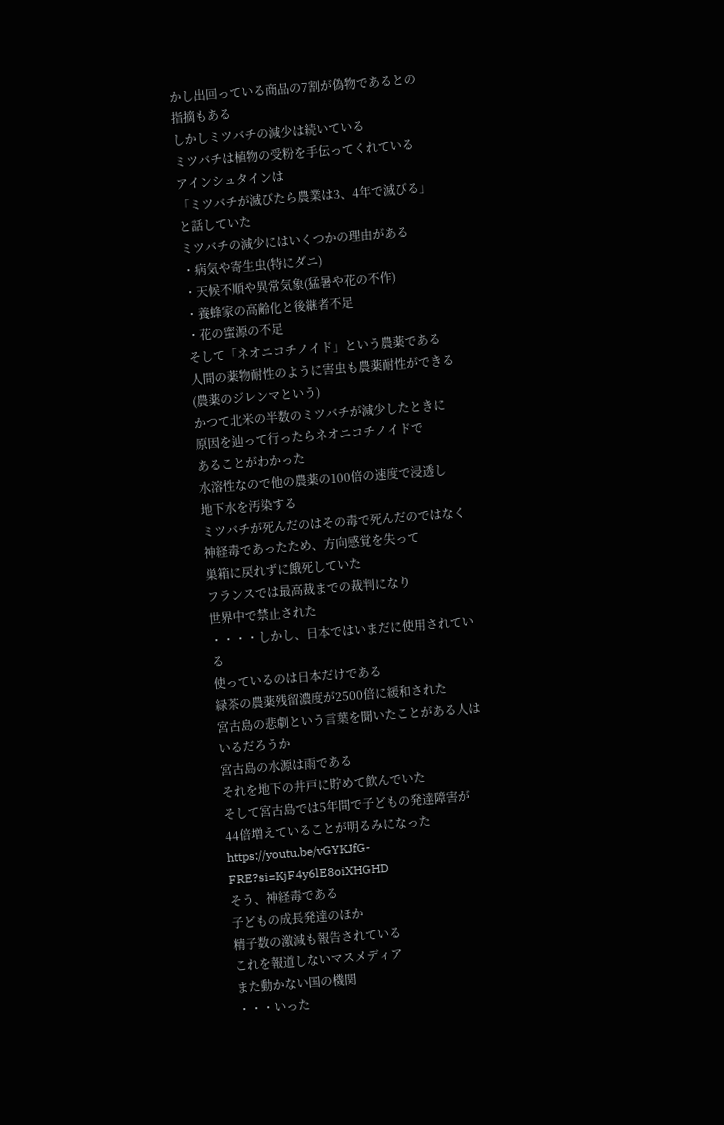かし出回っている商品の7割が偽物であるとの
指摘もある
しかしミツバチの減少は続いている
ミツバチは植物の受粉を手伝ってくれている
アインシュタインは
「ミツバチが滅びたら農業は3、4年で滅びる」
と話していた
ミツバチの減少にはいくつかの理由がある
・病気や寄生虫(特にダニ)
・天候不順や異常気象(猛暑や花の不作)
・養蜂家の高齢化と後継者不足
・花の蜜源の不足
そして「ネオニコチノイド」という農薬である
人間の薬物耐性のように害虫も農薬耐性ができる
(農薬のジレンマという)
かつて北米の半数のミツバチが減少したときに
原因を辿って行ったらネオニコチノイドで
あることがわかった
水溶性なので他の農薬の100倍の速度で浸透し
地下水を汚染する
ミツバチが死んだのはその毒で死んだのではなく
神経毒であったため、方向感覚を失って
巣箱に戻れずに餓死していた
フランスでは最高裁までの裁判になり
世界中で禁止された
・・・・しかし、日本ではいまだに使用されている
使っているのは日本だけである
緑茶の農薬残留濃度が2500倍に緩和された
宮古島の悲劇という言葉を聞いたことがある人は
いるだろうか
宮古島の水源は雨である
それを地下の井戸に貯めて飲んでいた
そして宮古島では5年間で子どもの発達障害が
44倍増えていることが明るみになった
https://youtu.be/vGYKJfG-FRE?si=KjF4y6lE8oiXHGHD
そう、神経毒である
子どもの成長発達のほか
精子数の激減も報告されている
これを報道しないマスメディア
また動かない国の機関
・・・いった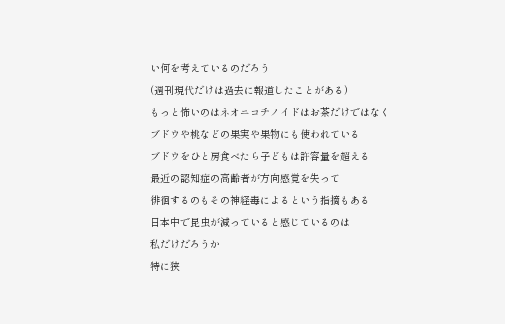い何を考えているのだろう
(週刊現代だけは過去に報道したことがある)
もっと怖いのはネオニコチノイドはお茶だけではなく
ブドウや桃などの果実や果物にも使われている
ブドウをひと房食べたら子どもは許容量を超える
最近の認知症の高齢者が方向感覚を失って
徘徊するのもその神経毒によるという指摘もある
日本中で昆虫が減っていると感じているのは
私だけだろうか
特に狭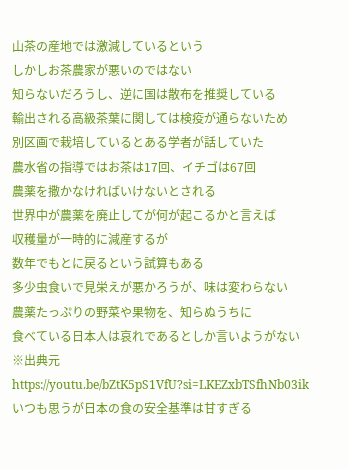山茶の産地では激減しているという
しかしお茶農家が悪いのではない
知らないだろうし、逆に国は散布を推奨している
輸出される高級茶葉に関しては検疫が通らないため
別区画で栽培しているとある学者が話していた
農水省の指導ではお茶は17回、イチゴは67回
農薬を撒かなければいけないとされる
世界中が農薬を廃止してが何が起こるかと言えば
収穫量が一時的に減産するが
数年でもとに戻るという試算もある
多少虫食いで見栄えが悪かろうが、味は変わらない
農薬たっぷりの野菜や果物を、知らぬうちに
食べている日本人は哀れであるとしか言いようがない
※出典元https://youtu.be/bZtK5pS1VfU?si=LKEZxbTSfhNb03ik
いつも思うが日本の食の安全基準は甘すぎる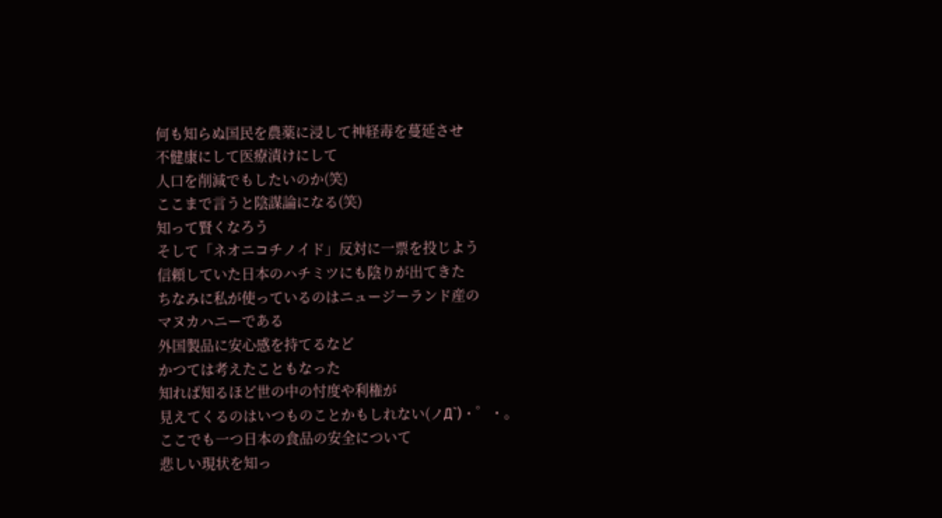何も知らぬ国民を農薬に浸して神経毒を蔓延させ
不健康にして医療漬けにして
人口を削減でもしたいのか(笑)
ここまで言うと陰謀論になる(笑)
知って賢くなろう
そして「ネオニコチノイド」反対に一票を投じよう
信頼していた日本のハチミツにも陰りが出てきた
ちなみに私が使っているのはニュージーランド産の
マヌカハニーである
外国製品に安心感を持てるなど
かつては考えたこともなった
知れば知るほど世の中の忖度や利権が
見えてくるのはいつものことかもしれない(ノД`)・゜・。
ここでも一つ日本の食品の安全について
悲しい現状を知っ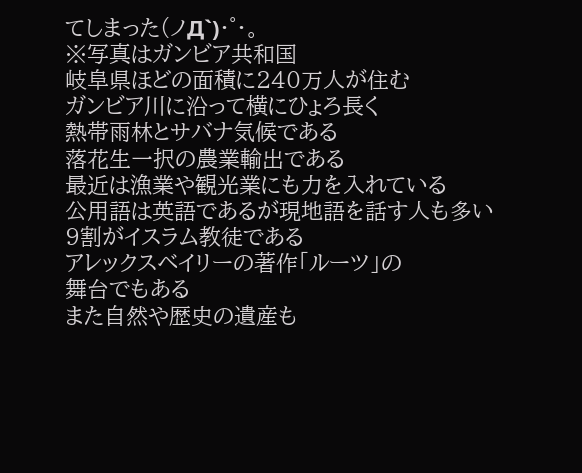てしまった(ノД`)・゜・。
※写真はガンビア共和国
岐阜県ほどの面積に240万人が住む
ガンビア川に沿って横にひょろ長く
熱帯雨林とサバナ気候である
落花生一択の農業輸出である
最近は漁業や観光業にも力を入れている
公用語は英語であるが現地語を話す人も多い
9割がイスラム教徒である
アレックスベイリーの著作「ルーツ」の
舞台でもある
また自然や歴史の遺産も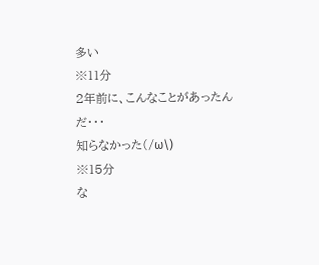多い
※11分
2年前に、こんなことがあったんだ・・・
知らなかった(/ω\)
※15分
な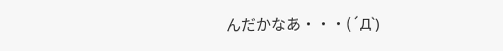んだかなあ・・・(´Д`)